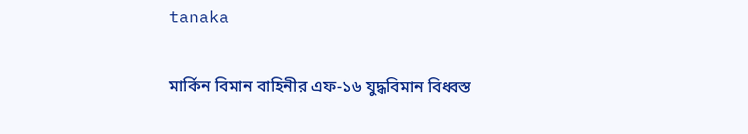tanaka

মার্কিন বিমান বাহিনীর এফ-১৬ যুদ্ধবিমান বিধ্বস্ত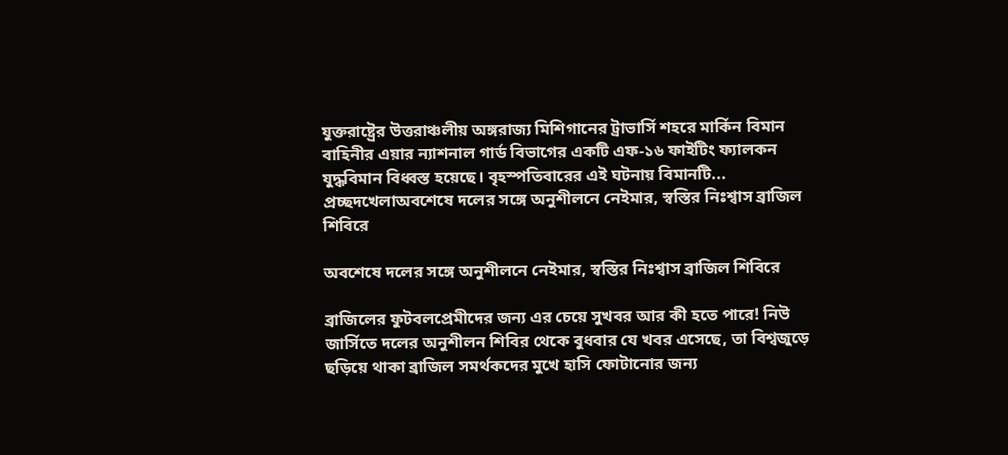যুক্তরাষ্ট্রের উত্তরাঞ্চলীয় অঙ্গরাজ্য মিশিগানের ট্রাভার্সি শহরে মার্কিন বিমান বাহিনীর এয়ার ন্যাশনাল গার্ড বিভাগের একটি এফ-১৬ ফাইটিং ফ্যালকন যুদ্ধবিমান বিধ্বস্ত হয়েছে। বৃহস্পতিবারের এই ঘটনায় বিমানটি...
প্রচ্ছদখেলাঅবশেষে দলের সঙ্গে অনুশীলনে নেইমার, স্বস্তির নিঃশ্বাস ব্রাজিল শিবিরে

অবশেষে দলের সঙ্গে অনুশীলনে নেইমার, স্বস্তির নিঃশ্বাস ব্রাজিল শিবিরে

ব্রাজিলের ফুটবলপ্রেমীদের জন্য এর চেয়ে সুখবর আর কী হতে পারে! নিউ জার্সিতে দলের অনুশীলন শিবির থেকে বুধবার যে খবর এসেছে, তা বিশ্বজুড়ে ছড়িয়ে থাকা ব্রাজিল সমর্থকদের মুখে হাসি ফোটানোর জন্য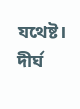যথেষ্ট। দীর্ঘ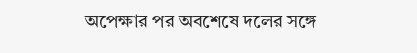অপেক্ষার পর অবশেষে দলের সঙ্গে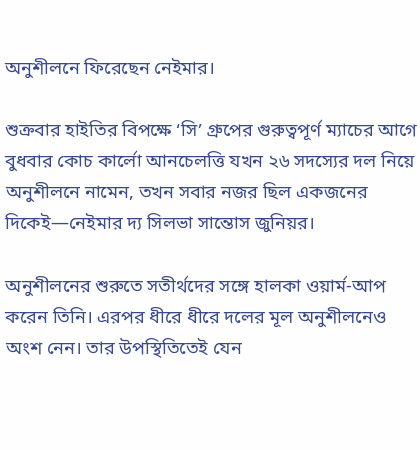অনুশীলনে ফিরেছেন নেইমার।

শুক্রবার হাইতির বিপক্ষে ‘সি’ গ্রুপের গুরুত্বপূর্ণ ম্যাচের আগে বুধবার কোচ কার্লো আনচেলত্তি যখন ২৬ সদস্যের দল নিয়ে অনুশীলনে নামেন, তখন সবার নজর ছিল একজনের দিকেই—নেইমার দ্য সিলভা সান্তোস জুনিয়র।

অনুশীলনের শুরুতে সতীর্থদের সঙ্গে হালকা ওয়ার্ম-আপ করেন তিনি। এরপর ধীরে ধীরে দলের মূল অনুশীলনেও অংশ নেন। তার উপস্থিতিতেই যেন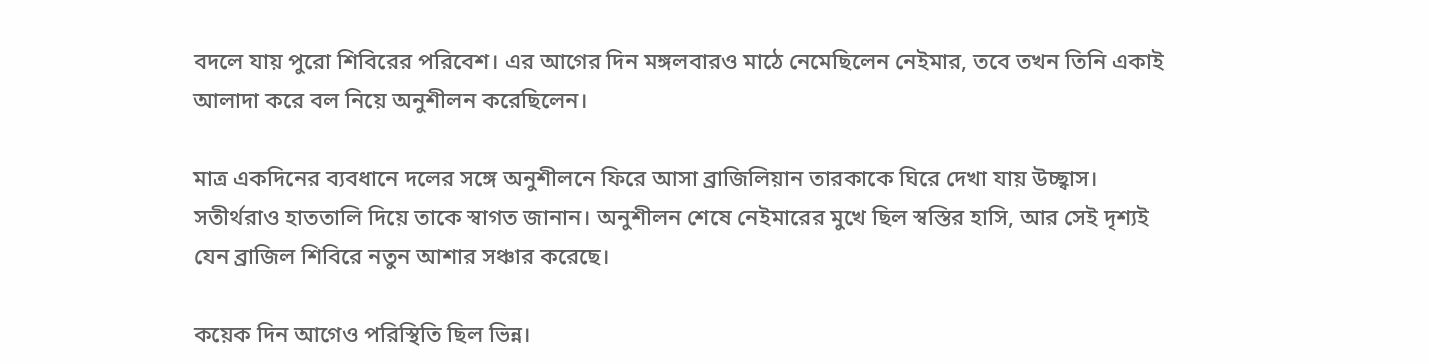বদলে যায় পুরো শিবিরের পরিবেশ। এর আগের দিন মঙ্গলবারও মাঠে নেমেছিলেন নেইমার, তবে তখন তিনি একাই আলাদা করে বল নিয়ে অনুশীলন করেছিলেন।

মাত্র একদিনের ব্যবধানে দলের সঙ্গে অনুশীলনে ফিরে আসা ব্রাজিলিয়ান তারকাকে ঘিরে দেখা যায় উচ্ছ্বাস। সতীর্থরাও হাততালি দিয়ে তাকে স্বাগত জানান। অনুশীলন শেষে নেইমারের মুখে ছিল স্বস্তির হাসি, আর সেই দৃশ্যই যেন ব্রাজিল শিবিরে নতুন আশার সঞ্চার করেছে।

কয়েক দিন আগেও পরিস্থিতি ছিল ভিন্ন।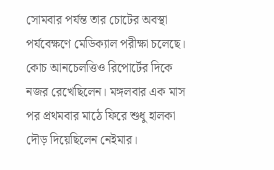সোমবার পর্যন্ত তার চোটের অবস্থা পর্যবেক্ষণে মেডিক্যাল পরীক্ষা চলেছে। কোচ আনচেলত্তিও রিপোর্টের দিকে নজর রেখেছিলেন। মঙ্গলবার এক মাস পর প্রথমবার মাঠে ফিরে শুধু হালকা দৌড় দিয়েছিলেন নেইমার।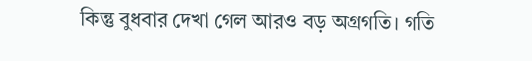কিন্তু বুধবার দেখা গেল আরও বড় অগ্রগতি। গতি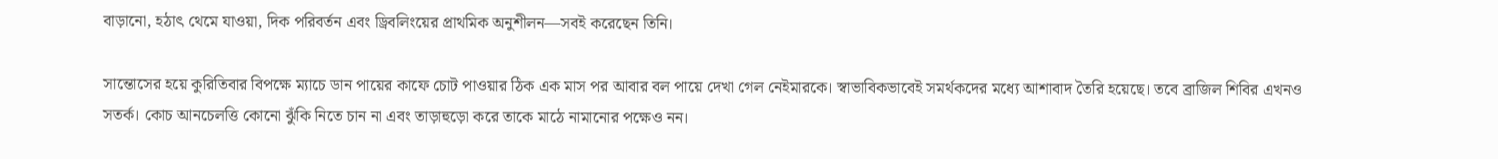বাড়ানো, হঠাৎ থেমে যাওয়া, দিক পরিবর্তন এবং ড্রিবলিংয়ের প্রাথমিক অনুশীলন—সবই করেছেন তিনি।

সান্তোসের হয়ে কুরিতিবার বিপক্ষে ম্যাচে ডান পায়ের কাফে চোট পাওয়ার ঠিক এক মাস পর আবার বল পায়ে দেখা গেল নেইমারকে। স্বাভাবিকভাবেই সমর্থকদের মধ্যে আশাবাদ তৈরি হয়েছে। তবে ব্রাজিল শিবির এখনও সতর্ক। কোচ আনচেলত্তি কোনো ঝুঁকি নিতে চান না এবং তাড়াহুড়ো করে তাকে মাঠে নামানোর পক্ষেও নন।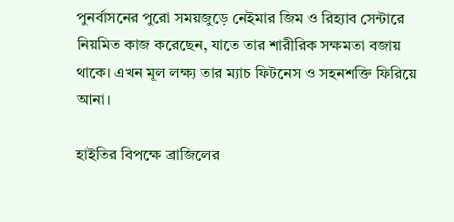পুনর্বাসনের পুরো সময়জুড়ে নেইমার জিম ও রিহ্যাব সেন্টারে নিয়মিত কাজ করেছেন, যাতে তার শারীরিক সক্ষমতা বজায় থাকে। এখন মূল লক্ষ্য তার ম্যাচ ফিটনেস ও সহনশক্তি ফিরিয়ে আনা।

হাইতির বিপক্ষে ব্রাজিলের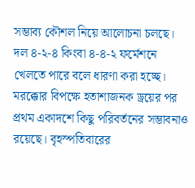সম্ভাব্য কৌশল নিয়ে আলোচনা চলছে। দল ৪-২-৪ কিংবা ৪-৪-২ ফর্মেশনে খেলতে পারে বলে ধারণা করা হচ্ছে। মরক্কোর বিপক্ষে হতাশাজনক ড্রয়ের পর প্রথম একাদশে কিছু পরিবর্তনের সম্ভাবনাও রয়েছে। বৃহস্পতিবারের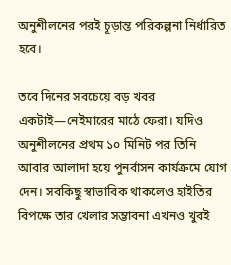অনুশীলনের পরই চূড়ান্ত পরিকল্পনা নির্ধারিত হবে।

তবে দিনের সবচেয়ে বড় খবর একটাই—নেইমারের মাঠে ফেরা। যদিও অনুশীলনের প্রথম ১০ মিনিট পর তিনি আবার আলাদা হয়ে পুনর্বাসন কার্যক্রমে যোগ দেন। সবকিছু স্বাভাবিক থাকলেও হাইতির বিপক্ষে তার খেলার সম্ভাবনা এখনও খুবই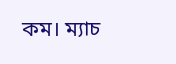কম। ম্যাচ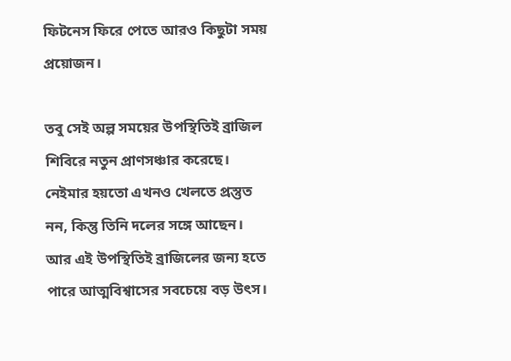ফিটনেস ফিরে পেতে আরও কিছুটা সময় প্রয়োজন।

তবু সেই অল্প সময়ের উপস্থিতিই ব্রাজিল শিবিরে নতুন প্রাণসঞ্চার করেছে। নেইমার হয়তো এখনও খেলতে প্রস্তুত নন, কিন্তু তিনি দলের সঙ্গে আছেন। আর এই উপস্থিতিই ব্রাজিলের জন্য হতে পারে আত্মবিশ্বাসের সবচেয়ে বড় উৎস।